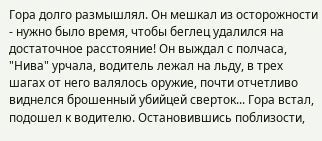Гора долго размышлял. Он мешкал из осторожности - нужно было время, чтобы беглец удалился на достаточное расстояние! Он выждал с полчаса, "Нива" урчала, водитель лежал на льду, в трех шагах от него валялось оружие, почти отчетливо виднелся брошенный убийцей сверток... Гора встал, подошел к водителю. Остановившись поблизости,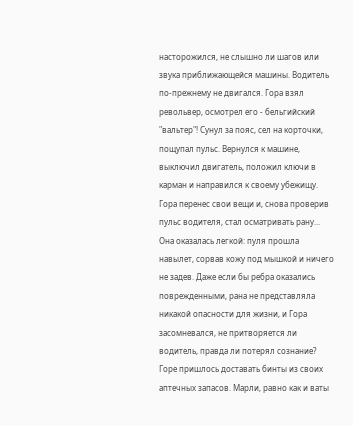насторожился, не слышно ли шагов или звука приближающейся машины. Водитель по-прежнему не двигался. Гора взял револьвер, осмотрел его - бельгийский "вальтер"! Сунул за пояс, сел на корточки, пощупал пульс. Вернулся к машине, выключил двигатель, положил ключи в карман и направился к своему убежищу.
Гора перенес свои вещи и, снова проверив пульс водителя, стал осматривать рану... Она оказалась легкой: пуля прошла навылет, сорвав кожу под мышкой и ничего не задев. Даже если бы ребра оказались поврежденными, рана не представляла никакой опасности для жизни, и Гора засомневался, не притворяется ли водитель, правда ли потерял сознание?
Горе пришлось доставать бинты из своих аптечных запасов. Марли, равно как и ваты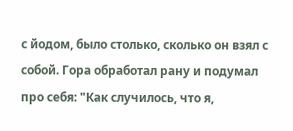с йодом, было столько, сколько он взял с собой. Гора обработал рану и подумал про себя: "Как случилось, что я,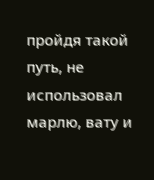пройдя такой путь, не использовал марлю, вату и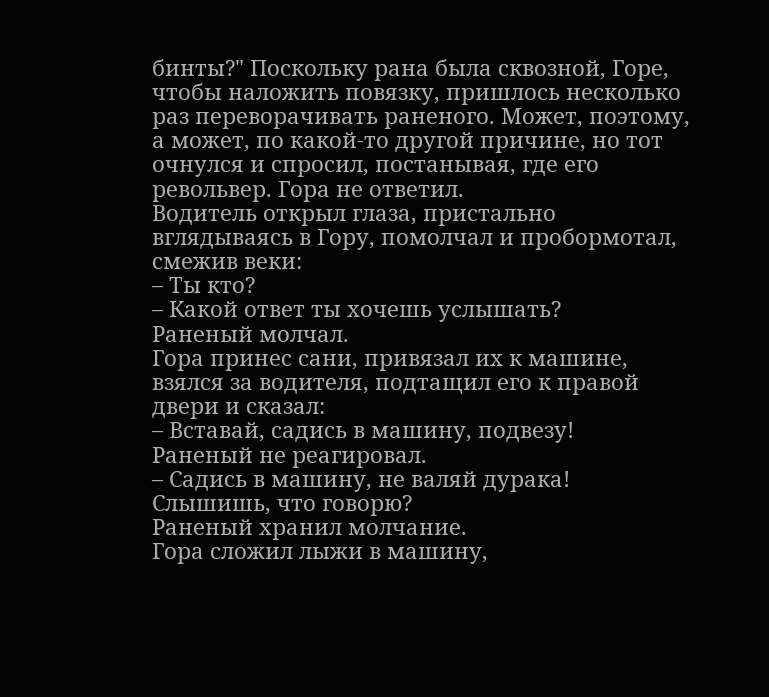бинты?" Поскольку рана была сквозной, Горе, чтобы наложить повязку, пришлось несколько раз переворачивать раненого. Может, поэтому, а может, по какой-то другой причине, но тот очнулся и спросил, постанывая, где его револьвер. Гора не ответил.
Водитель открыл глаза, пристально вглядываясь в Гору, помолчал и пробормотал, смежив веки:
– Ты кто?
– Какой ответ ты хочешь услышать?
Раненый молчал.
Гора принес сани, привязал их к машине, взялся за водителя, подтащил его к правой двери и сказал:
– Вставай, садись в машину, подвезу!
Раненый не реагировал.
– Садись в машину, не валяй дурака! Слышишь, что говорю?
Раненый хранил молчание.
Гора сложил лыжи в машину,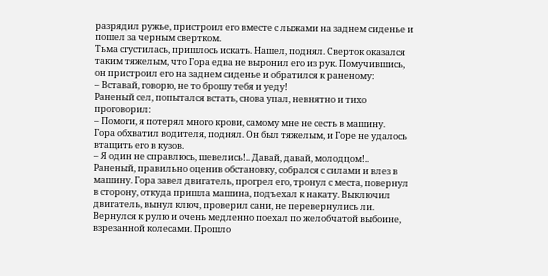разрядил ружье, пристроил его вместе с лыжами на заднем сиденье и пошел за черным свертком.
Тьма сгустилась, пришлось искать. Нашел, поднял. Сверток оказался таким тяжелым, что Гора едва не выронил его из рук. Помучившись, он пристроил его на заднем сиденье и обратился к раненому:
– Вставай, говорю, не то брошу тебя и уеду!
Раненый сел, попытался встать, снова упал, невнятно и тихо проговорил:
– Помоги, я потерял много крови, самому мне не сесть в машину.
Гора обхватил водителя, поднял. Он был тяжелым, и Горе не удалось втащить его в кузов.
– Я один не справлюсь, шевелись!.. Давай, давай, молодцом!..
Раненый, правильно оценив обстановку, собрался с силами и влез в машину. Гора завел двигатель, прогрел его, тронул с места, повернул в сторону, откуда пришла машина, подъехал к накату. Выключил двигатель, вынул ключ, проверил сани, не перевернулись ли. Вернулся к рулю и очень медленно поехал по желобчатой выбоине, взрезанной колесами. Прошло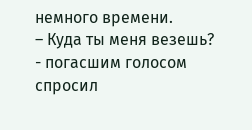немного времени.
– Куда ты меня везешь? - погасшим голосом спросил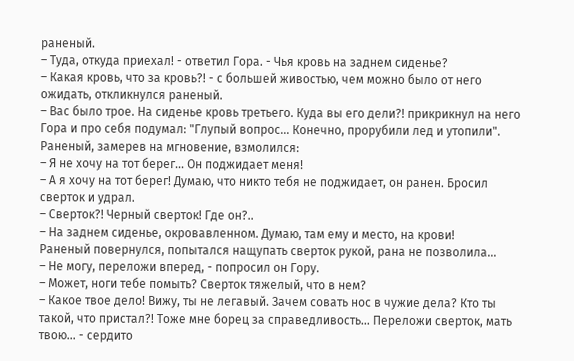раненый.
– Туда, откуда приехал! - ответил Гора. - Чья кровь на заднем сиденье?
– Какая кровь, что за кровь?! - с большей живостью, чем можно было от него ожидать, откликнулся раненый.
– Вас было трое. На сиденье кровь третьего. Куда вы его дели?! прикрикнул на него Гора и про себя подумал: "Глупый вопрос... Конечно, прорубили лед и утопили".
Раненый, замерев на мгновение, взмолился:
– Я не хочу на тот берег... Он поджидает меня!
– А я хочу на тот берег! Думаю, что никто тебя не поджидает, он ранен. Бросил сверток и удрал.
– Сверток?! Черный сверток! Где он?..
– На заднем сиденье, окровавленном. Думаю, там ему и место, на крови!
Раненый повернулся, попытался нащупать сверток рукой, рана не позволила...
– Не могу, переложи вперед, - попросил он Гору.
– Может, ноги тебе помыть? Сверток тяжелый, что в нем?
– Какое твое дело! Вижу, ты не легавый. Зачем совать нос в чужие дела? Кто ты такой, что пристал?! Тоже мне борец за справедливость... Переложи сверток, мать твою... - сердито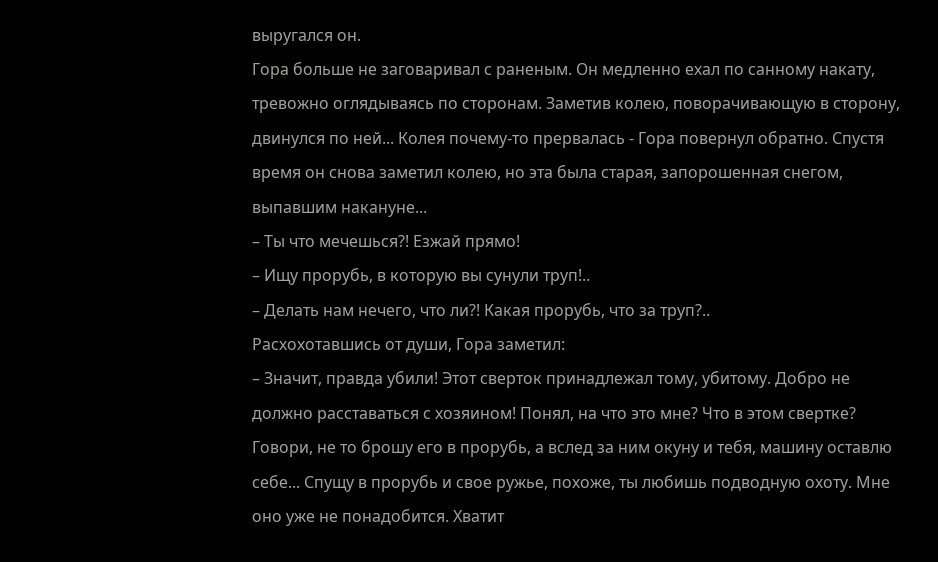выругался он.
Гора больше не заговаривал с раненым. Он медленно ехал по санному накату, тревожно оглядываясь по сторонам. Заметив колею, поворачивающую в сторону, двинулся по ней... Колея почему-то прервалась - Гора повернул обратно. Спустя время он снова заметил колею, но эта была старая, запорошенная снегом, выпавшим накануне...
– Ты что мечешься?! Езжай прямо!
– Ищу прорубь, в которую вы сунули труп!..
– Делать нам нечего, что ли?! Какая прорубь, что за труп?..
Расхохотавшись от души, Гора заметил:
– Значит, правда убили! Этот сверток принадлежал тому, убитому. Добро не должно расставаться с хозяином! Понял, на что это мне? Что в этом свертке? Говори, не то брошу его в прорубь, а вслед за ним окуну и тебя, машину оставлю себе... Спущу в прорубь и свое ружье, похоже, ты любишь подводную охоту. Мне оно уже не понадобится. Хватит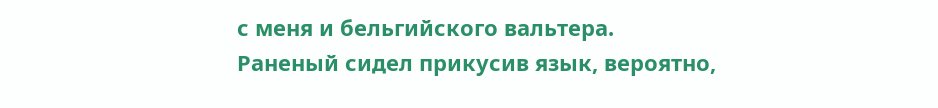с меня и бельгийского вальтера.
Раненый сидел прикусив язык, вероятно,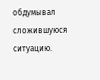обдумывал сложившуюся ситуацию.